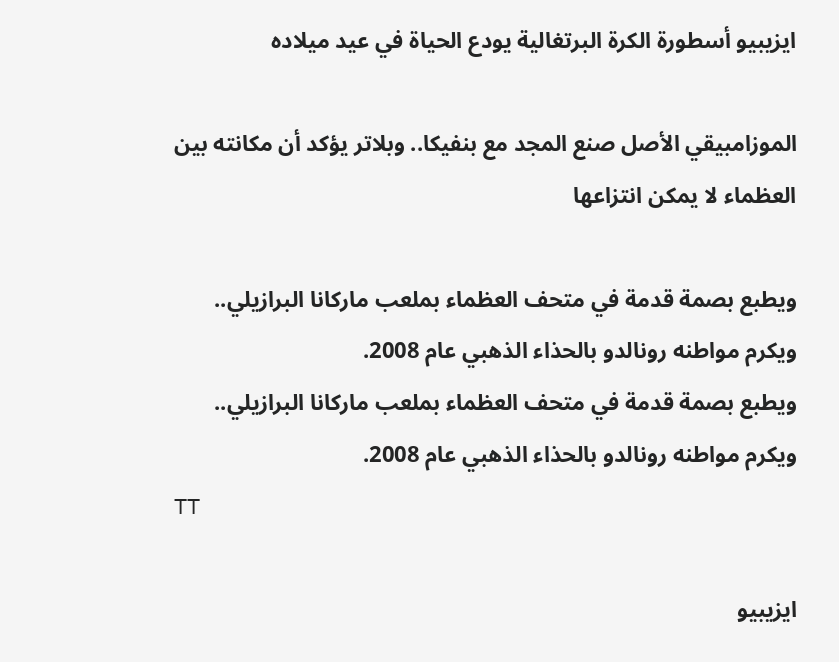ايزيبيو أسطورة الكرة البرتغالية يودع الحياة في عيد ميلاده

الموزامبيقي الأصل صنع المجد مع بنفيكا.. وبلاتر يؤكد أن مكانته بين العظماء لا يمكن انتزاعها

ويطبع بصمة قدمة في متحف العظماء بملعب ماركانا البرازيلي.. ويكرم مواطنه رونالدو بالحذاء الذهبي عام 2008.
ويطبع بصمة قدمة في متحف العظماء بملعب ماركانا البرازيلي.. ويكرم مواطنه رونالدو بالحذاء الذهبي عام 2008.
TT

ايزيبيو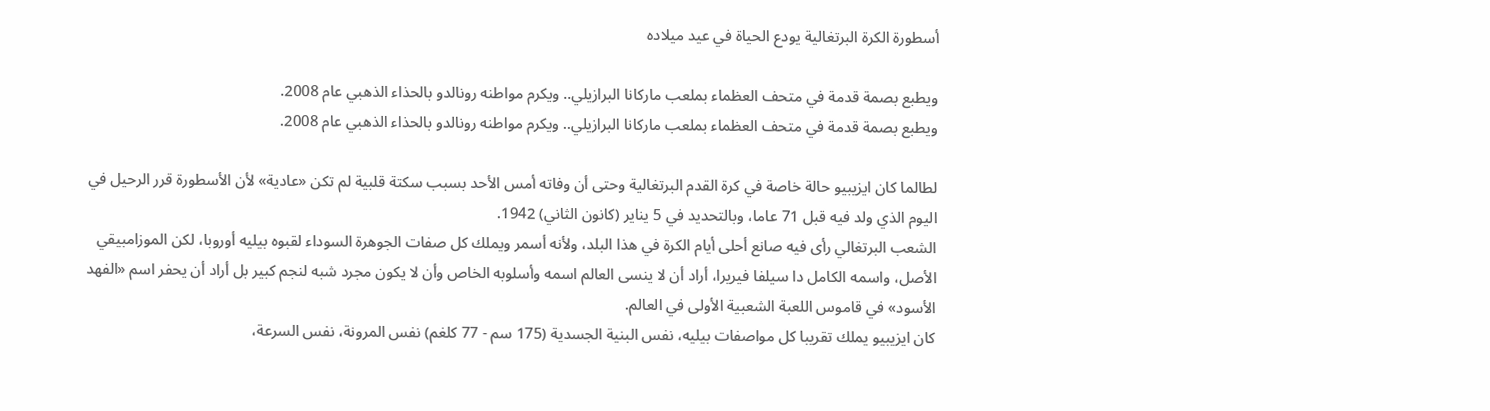أسطورة الكرة البرتغالية يودع الحياة في عيد ميلاده

ويطبع بصمة قدمة في متحف العظماء بملعب ماركانا البرازيلي.. ويكرم مواطنه رونالدو بالحذاء الذهبي عام 2008.
ويطبع بصمة قدمة في متحف العظماء بملعب ماركانا البرازيلي.. ويكرم مواطنه رونالدو بالحذاء الذهبي عام 2008.

لطالما كان ايزيبيو حالة خاصة في كرة القدم البرتغالية وحتى أن وفاته أمس الأحد بسبب سكتة قلبية لم تكن «عادية» لأن الأسطورة قرر الرحيل في اليوم الذي ولد فيه قبل 71 عاما، وبالتحديد في 5 يناير (كانون الثاني) 1942.
الشعب البرتغالي رأى فيه صانع أحلى أيام الكرة في هذا البلد، ولأنه أسمر ويملك كل صفات الجوهرة السوداء لقبوه بيليه أوروبا، لكن الموزامبيقي الأصل، واسمه الكامل دا سيلفا فيريرا، أراد أن لا ينسى العالم اسمه وأسلوبه الخاص وأن لا يكون مجرد شبه لنجم كبير بل أراد أن يحفر اسم «الفهد الأسود» في قاموس اللعبة الشعبية الأولى في العالم.
كان ايزيبيو يملك تقريبا كل مواصفات بيليه، نفس البنية الجسدية (175 سم - 77 كلغم) نفس المرونة، نفس السرعة،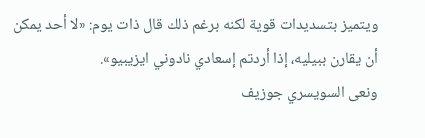ويتميز بتسديدات قوية لكنه برغم ذلك قال ذات يوم: «لا أحد يمكن أن يقارن ببيليه، إذا أردتم إسعادي نادوني ايزيبيو».
ونعى السويسري جوزيف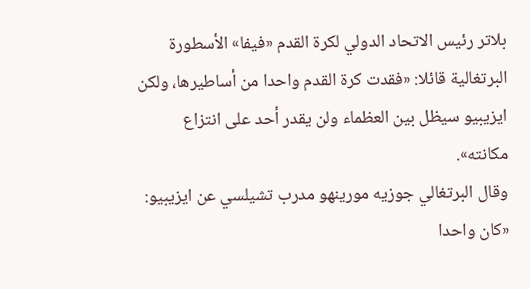بلاتر رئيس الاتحاد الدولي لكرة القدم «فيفا» الأسطورة البرتغالية قائلا: «فقدت كرة القدم واحدا من أساطيرها، ولكن ايزيبيو سيظل بين العظماء ولن يقدر أحد على انتزاع مكانته».
وقال البرتغالي جوزيه مورينهو مدرب تشيلسي عن ايزيبيو: «كان واحدا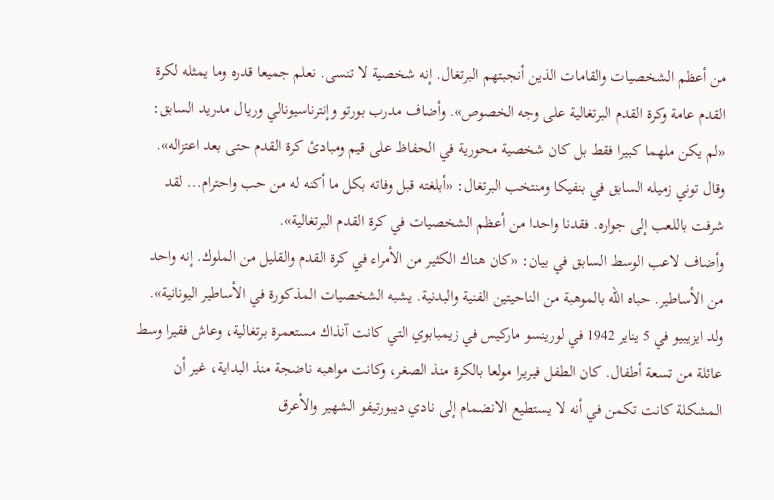من أعظم الشخصيات والقامات الذين أنجبتهم البرتغال. إنه شخصية لا تنسى. نعلم جميعا قدره وما يمثله لكرة القدم عامة وكرة القدم البرتغالية على وجه الخصوص». وأضاف مدرب بورتو وإنترناسيونالي وريال مدريد السابق: «لم يكن ملهما كبيرا فقط بل كان شخصية محورية في الحفاظ على قيم ومبادئ كرة القدم حتى بعد اعتزاله».
وقال توني زميله السابق في بنفيكا ومنتخب البرتغال: «أبلغته قبل وفاته بكل ما أكنه له من حب واحترام... لقد شرفت باللعب إلى جواره. فقدنا واحدا من أعظم الشخصيات في كرة القدم البرتغالية».
وأضاف لاعب الوسط السابق في بيان: «كان هناك الكثير من الأمراء في كرة القدم والقليل من الملوك. إنه واحد من الأساطير. حباه الله بالموهبة من الناحيتين الفنية والبدنية. يشبه الشخصيات المذكورة في الأساطير اليونانية».
ولد ايزيبيو في 5 يناير 1942 في لورينسو ماركيس في زيمبابوي التي كانت آنذاك مستعمرة برتغالية، وعاش فقيرا وسط عائلة من تسعة أطفال. كان الطفل فيريرا مولعا بالكرة منذ الصغر، وكانت مواهبه ناضجة منذ البداية، غير أن المشكلة كانت تكمن في أنه لا يستطيع الانضمام إلى نادي ديبورتيفو الشهير والأعرق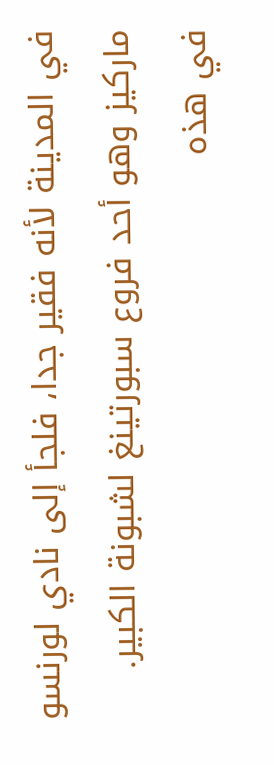في المدينة لأنه فقير جدا، فلجأ إلى نادي لورنسو ماركيز وهو أحد فروع سبورتينغ لشبونة الكبير.
في هذه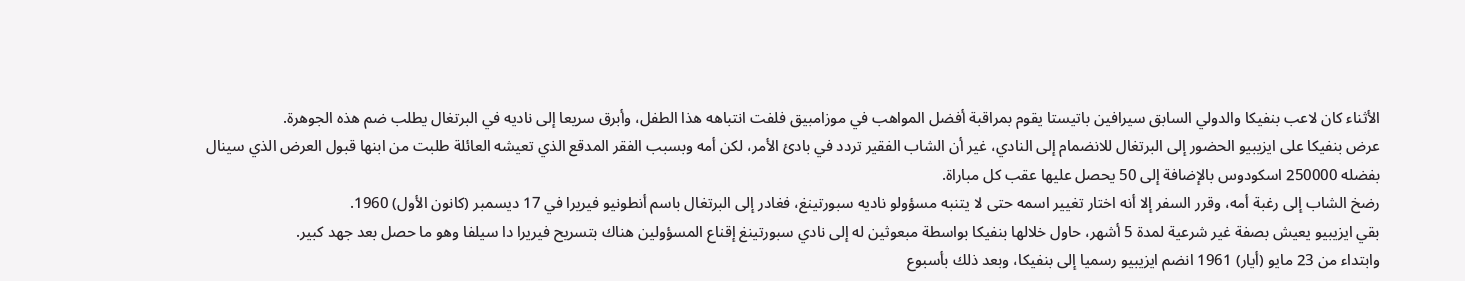الأثناء كان لاعب بنفيكا والدولي السابق سيرافين باتيستا يقوم بمراقبة أفضل المواهب في موزامبيق فلفت انتباهه هذا الطفل، وأبرق سريعا إلى ناديه في البرتغال يطلب ضم هذه الجوهرة.
عرض بنفيكا على ايزيبيو الحضور إلى البرتغال للانضمام إلى النادي، غير أن الشاب الفقير تردد في بادئ الأمر، لكن أمه وبسبب الفقر المدقع الذي تعيشه العائلة طلبت من ابنها قبول العرض الذي سينال بفضله 250000 اسكودوس بالإضافة إلى 50 يحصل عليها عقب كل مباراة.
رضخ الشاب إلى رغبة أمه، وقرر السفر إلا أنه اختار تغيير اسمه حتى لا يتنبه مسؤولو ناديه سبورتينغ، فغادر إلى البرتغال باسم أنطونيو فيريرا في 17 ديسمبر (كانون الأول) 1960.
بقي ايزيبيو يعيش بصفة غير شرعية لمدة 5 أشهر، حاول خلالها بنفيكا بواسطة مبعوثين له إلى نادي سبورتينغ إقناع المسؤولين هناك بتسريح فيريرا دا سيلفا وهو ما حصل بعد جهد كبير.
وابتداء من 23 مايو (أيار) 1961 انضم ايزيبيو رسميا إلى بنفيكا، وبعد ذلك بأسبوع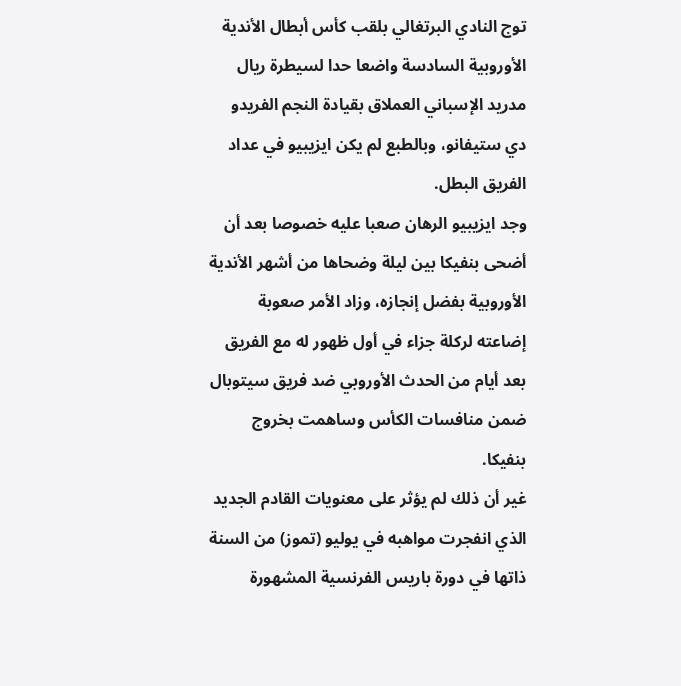توج النادي البرتغالي بلقب كأس أبطال الأندية الأوروبية السادسة واضعا حدا لسيطرة ريال مدريد الإسباني العملاق بقيادة النجم الفريدو دي ستيفانو، وبالطبع لم يكن ايزيبيو في عداد الفريق البطل.
وجد ايزيبيو الرهان صعبا عليه خصوصا بعد أن أضحى بنفيكا بين ليلة وضحاها من أشهر الأندية الأوروبية بفضل إنجازه، وزاد الأمر صعوبة إضاعته لركلة جزاء في أول ظهور له مع الفريق بعد أيام من الحدث الأوروبي ضد فريق سيتوبال ضمن منافسات الكأس وساهمت بخروج بنفيكا.
غير أن ذلك لم يؤثر على معنويات القادم الجديد الذي انفجرت مواهبه في يوليو (تموز) من السنة ذاتها في دورة باريس الفرنسية المشهورة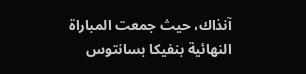آنذاك، حيث جمعت المباراة النهائية بنفيكا بسانتوس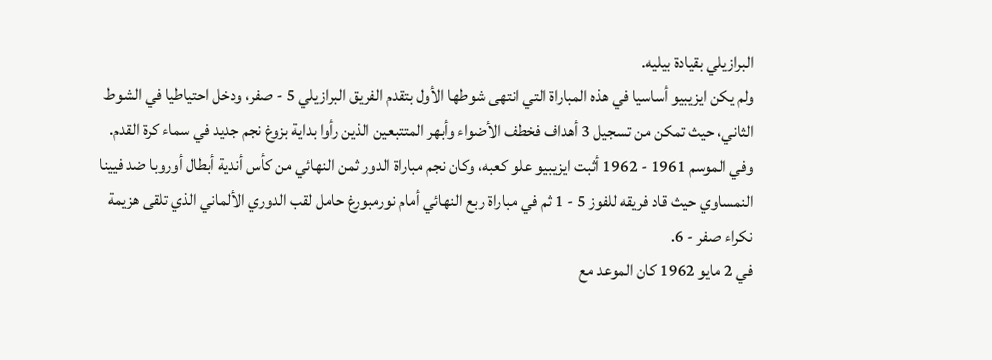البرازيلي بقيادة بيليه.
ولم يكن ايزيبيو أساسيا في هذه المباراة التي انتهى شوطها الأول بتقدم الفريق البرازيلي 5 - صفر، ودخل احتياطيا في الشوط الثاني، حيث تمكن من تسجيل 3 أهداف فخطف الأضواء وأبهر المتتبعين الذين رأوا بداية بزوغ نجم جديد في سماء كرة القدم.
وفي الموسم 1961 - 1962 أثبت ايزيبيو علو كعبه، وكان نجم مباراة الدور ثمن النهائي من كأس أندية أبطال أوروبا ضد فيينا النمساوي حيث قاد فريقه للفوز 5 - 1 ثم في مباراة ربع النهائي أمام نورمبورغ حامل لقب الدوري الألماني الذي تلقى هزيمة نكراء صفر - 6.
في 2 مايو 1962 كان الموعد مع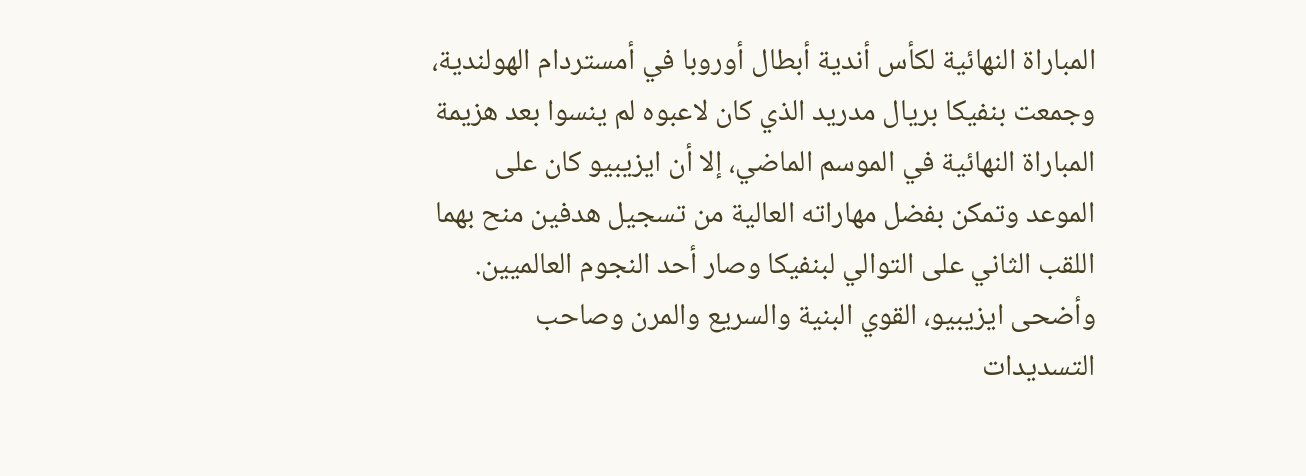المباراة النهائية لكأس أندية أبطال أوروبا في أمستردام الهولندية، وجمعت بنفيكا بريال مدريد الذي كان لاعبوه لم ينسوا بعد هزيمة المباراة النهائية في الموسم الماضي، إلا أن ايزيبيو كان على الموعد وتمكن بفضل مهاراته العالية من تسجيل هدفين منح بهما اللقب الثاني على التوالي لبنفيكا وصار أحد النجوم العالميين.
وأضحى ايزيبيو، القوي البنية والسريع والمرن وصاحب التسديدات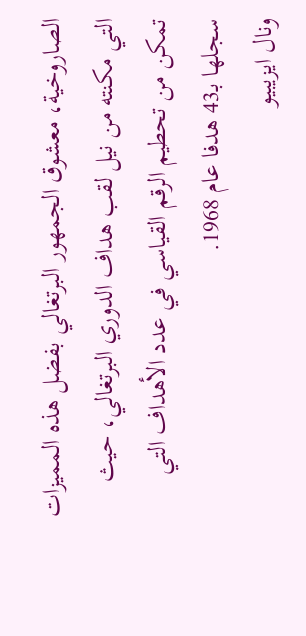الصاروخية، معشوق الجمهور البرتغالي بفضل هذه المميزات التي مكنته من نيل لقب هداف الدوري البرتغالي، حيث تمكن من تحطيم الرقم القياسي في عدد الأهداف التي سجلها بـ43 هدفا عام 1968.
ونال ايزيبيو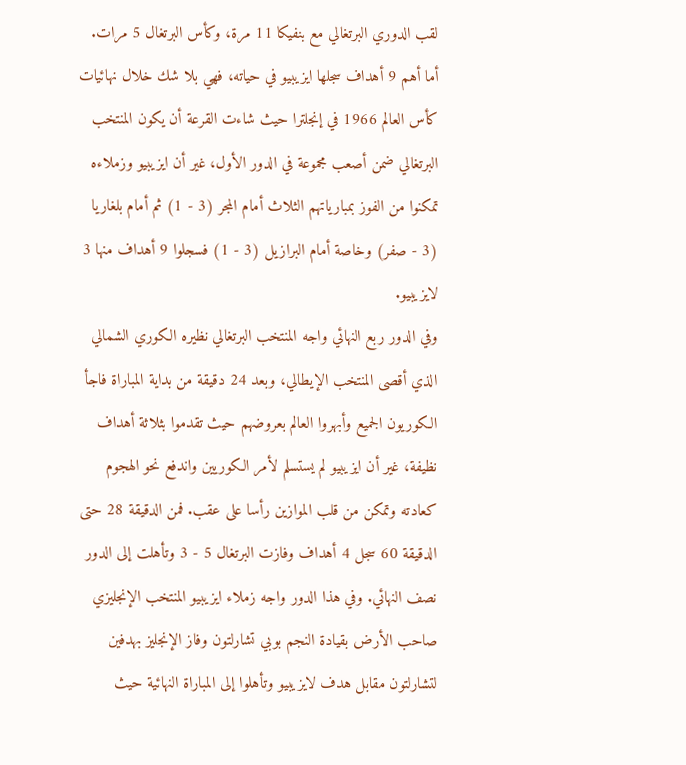لقب الدوري البرتغالي مع بنفيكا 11 مرة، وكأس البرتغال 5 مرات. أما أهم 9 أهداف سجلها ايزيبيو في حياته، فهي بلا شك خلال نهائيات كأس العالم 1966 في إنجلترا حيث شاءت القرعة أن يكون المنتخب البرتغالي ضمن أصعب مجموعة في الدور الأول، غير أن ايزيبيو وزملاءه تمكنوا من الفوز بمبارياتهم الثلاث أمام المجر (3 - 1) ثم أمام بلغاريا (3 - صفر) وخاصة أمام البرازيل (3 - 1) فسجلوا 9 أهداف منها 3 لايزيبيو.
وفي الدور ربع النهائي واجه المنتخب البرتغالي نظيره الكوري الشمالي الذي أقصى المنتخب الإيطالي، وبعد 24 دقيقة من بداية المباراة فاجأ الكوريون الجميع وأبهروا العالم بعروضهم حيث تقدموا بثلاثة أهداف نظيفة، غير أن ايزيبيو لم يستسلم لأمر الكوريين واندفع نحو الهجوم كعادته وتمكن من قلب الموازين رأسا على عقب. فمن الدقيقة 28 حتى الدقيقة 60 سجل 4 أهداف وفازت البرتغال 5 - 3 وتأهلت إلى الدور نصف النهائي. وفي هذا الدور واجه زملاء ايزيبيو المنتخب الإنجليزي صاحب الأرض بقيادة النجم بوبي تشارلتون وفاز الإنجليز بهدفين لتشارلتون مقابل هدف لايزيبيو وتأهلوا إلى المباراة النهائية حيث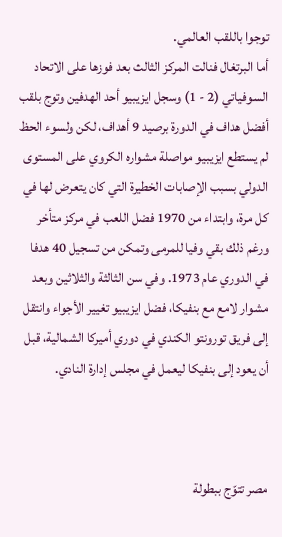توجوا باللقب العالمي.
أما البرتغال فنالت المركز الثالث بعد فوزها على الاتحاد السوفياتي (2 - 1) وسجل ايزيبيو أحد الهدفين وتوج بلقب أفضل هداف في الدورة برصيد 9 أهداف، لكن ولسوء الحظ لم يستطع ايزيبيو مواصلة مشواره الكروي على المستوى الدولي بسبب الإصابات الخطيرة التي كان يتعرض لها في كل مرة، وابتداء من 1970 فضل اللعب في مركز متأخر ورغم ذلك بقي وفيا للمرمى وتمكن من تسجيل 40 هدفا في الدوري عام 1973. وفي سن الثالثة والثلاثين وبعد مشوار لامع مع بنفيكا، فضل ايزيبيو تغيير الأجواء وانتقل إلى فريق تورونتو الكندي في دوري أميركا الشمالية، قبل أن يعود إلى بنفيكا ليعمل في مجلس إدارة النادي.



مصر تتوّج ببطولة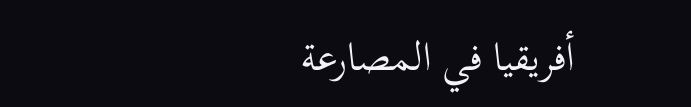أفريقيا في المصارعة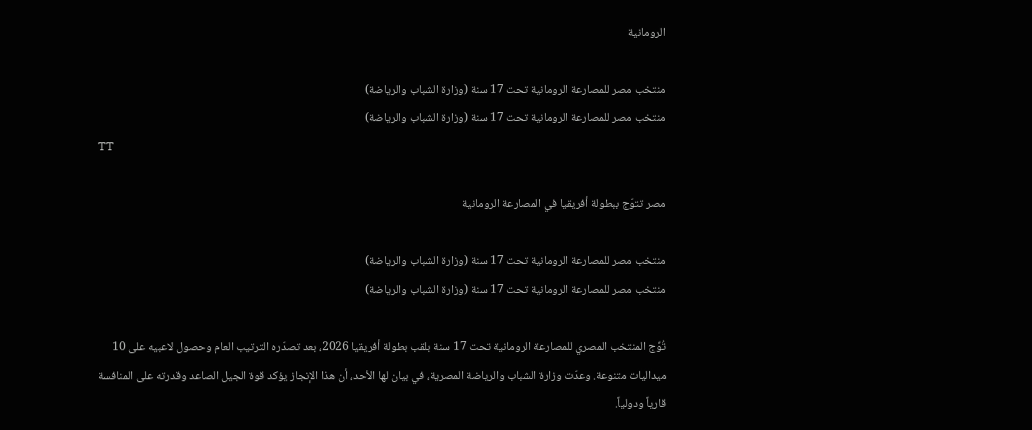الرومانية

منتخب مصر للمصارعة الرومانية تحت 17 سنة (وزارة الشباب والرياضة)
منتخب مصر للمصارعة الرومانية تحت 17 سنة (وزارة الشباب والرياضة)
TT

مصر تتوّج ببطولة أفريقيا في المصارعة الرومانية

منتخب مصر للمصارعة الرومانية تحت 17 سنة (وزارة الشباب والرياضة)
منتخب مصر للمصارعة الرومانية تحت 17 سنة (وزارة الشباب والرياضة)

تُوِّج المنتخب المصري للمصارعة الرومانية تحت 17 سنة بلقب بطولة أفريقيا 2026، بعد تصدّره الترتيب العام وحصول لاعبيه على 10 ميداليات متنوعة. وعدّت وزارة الشباب والرياضة المصرية، في بيان لها الأحد، أن هذا الإنجاز يؤكد قوة الجيل الصاعد وقدرته على المنافسة قارياً ودولياً.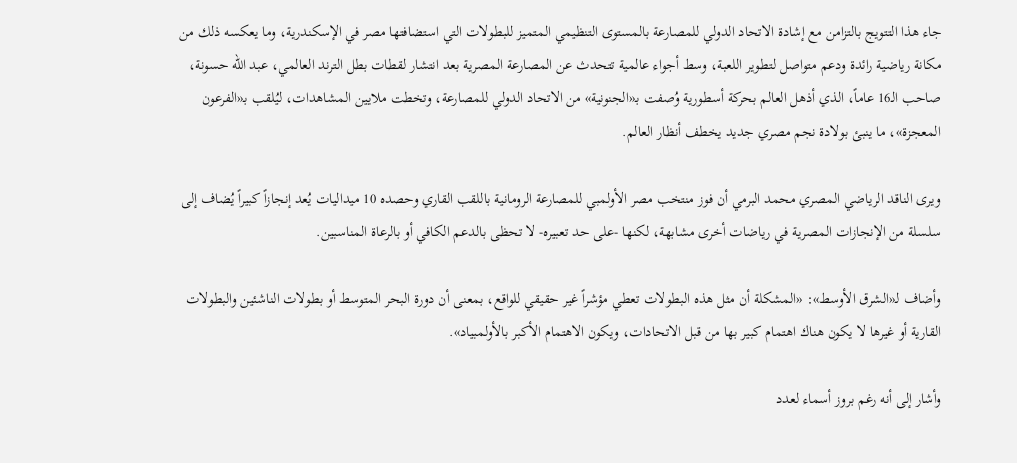جاء هذا التتويج بالتزامن مع إشادة الاتحاد الدولي للمصارعة بالمستوى التنظيمي المتميز للبطولات التي استضافتها مصر في الإسكندرية، وما يعكسه ذلك من مكانة رياضية رائدة ودعم متواصل لتطوير اللعبة، وسط أجواء عالمية تتحدث عن المصارعة المصرية بعد انتشار لقطات بطل الترند العالمي، عبد الله حسونة، صاحب الـ16 عاماً، الذي أذهل العالم بحركة أسطورية وُصفت بـ«الجنونية» من الاتحاد الدولي للمصارعة، وتخطت ملايين المشاهدات، ليُلقب بـ«الفرعون المعجزة»، ما ينبئ بولادة نجم مصري جديد يخطف أنظار العالم.

ويرى الناقد الرياضي المصري محمد البرمي أن فوز منتخب مصر الأولمبي للمصارعة الرومانية باللقب القاري وحصده 10 ميداليات يُعد إنجازاً كبيراً يُضاف إلى سلسلة من الإنجازات المصرية في رياضات أخرى مشابهة، لكنها -على حد تعبيره- لا تحظى بالدعم الكافي أو بالرعاة المناسبين.

وأضاف لـ«الشرق الأوسط»: «المشكلة أن مثل هذه البطولات تعطي مؤشراً غير حقيقي للواقع، بمعنى أن دورة البحر المتوسط أو بطولات الناشئين والبطولات القارية أو غيرها لا يكون هناك اهتمام كبير بها من قبل الاتحادات، ويكون الاهتمام الأكبر بالأولمبياد».

وأشار إلى أنه رغم بروز أسماء لعدد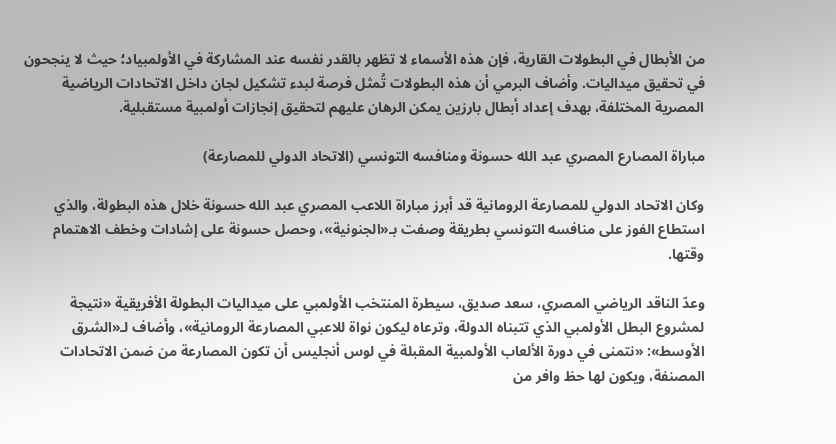من الأبطال في البطولات القارية، فإن هذه الأسماء لا تظهر بالقدر نفسه عند المشاركة في الأولمبياد؛ حيث لا ينجحون في تحقيق ميداليات. وأضاف البرمي أن هذه البطولات تُمثل فرصة لبدء تشكيل لجان داخل الاتحادات الرياضية المصرية المختلفة، بهدف إعداد أبطال بارزين يمكن الرهان عليهم لتحقيق إنجازات أولمبية مستقبلية.

مباراة المصارع المصري عبد الله حسونة ومنافسه التونسي (الاتحاد الدولي للمصارعة)

وكان الاتحاد الدولي للمصارعة الرومانية قد أبرز مباراة اللاعب المصري عبد الله حسونة خلال هذه البطولة، والذي استطاع الفوز على منافسه التونسي بطريقة وصفت بـ«الجنونية»، وحصل حسونة على إشادات وخطف الاهتمام وقتها.

وعدّ الناقد الرياضي المصري، سعد صديق، سيطرة المنتخب الأولمبي على ميداليات البطولة الأفريقية «نتيجة لمشروع البطل الأولمبي الذي تتبناه الدولة، وترعاه ليكون نواة للاعبي المصارعة الرومانية»، وأضاف لـ«الشرق الأوسط»: «نتمنى في دورة الألعاب الأولمبية المقبلة في لوس أنجليس أن تكون المصارعة من ضمن الاتحادات المصنفة، ويكون لها حظ وافر من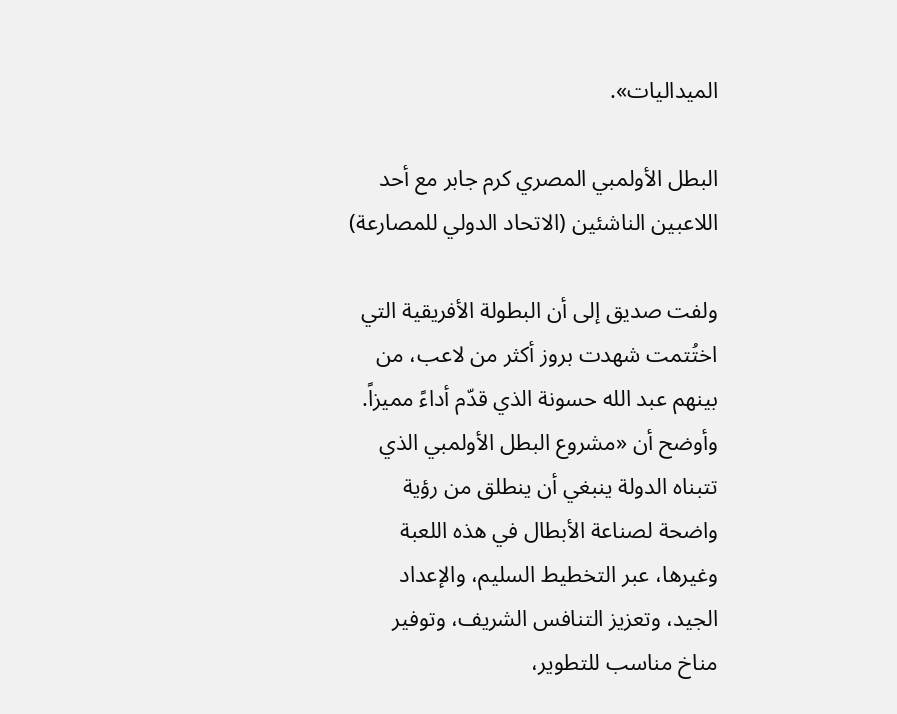الميداليات».

البطل الأولمبي المصري كرم جابر مع أحد اللاعبين الناشئين (الاتحاد الدولي للمصارعة)

ولفت صديق إلى أن البطولة الأفريقية التي اختُتمت شهدت بروز أكثر من لاعب، من بينهم عبد الله حسونة الذي قدّم أداءً مميزاً. وأوضح أن «مشروع البطل الأولمبي الذي تتبناه الدولة ينبغي أن ينطلق من رؤية واضحة لصناعة الأبطال في هذه اللعبة وغيرها، عبر التخطيط السليم، والإعداد الجيد، وتعزيز التنافس الشريف، وتوفير مناخ مناسب للتطوير،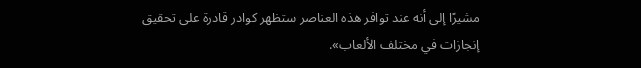مشيرًا إلى أنه عند توافر هذه العناصر ستظهر كوادر قادرة على تحقيق إنجازات في مختلف الألعاب».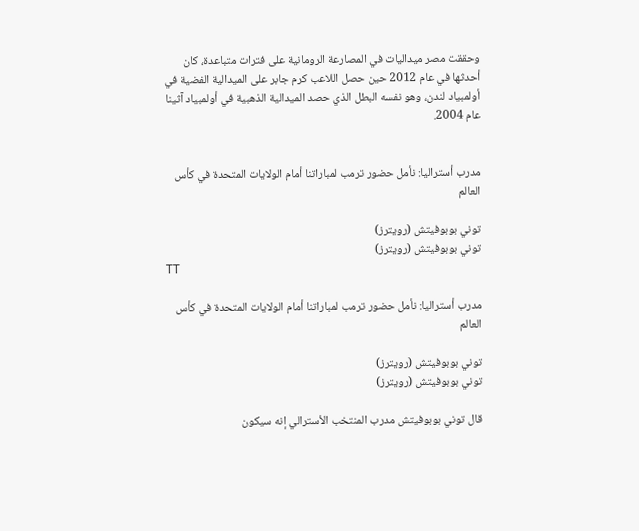وحققت مصر ميداليات في المصارعة الرومانية على فترات متباعدة، كان أحدثها في عام 2012 حين حصل اللاعب كرم جابر على الميدالية الفضية في أولمبياد لندن، وهو نفسه البطل الذي حصد الميدالية الذهبية في أولمبياد آثينا عام 2004.


مدرب أستراليا: نأمل حضور ترمب لمباراتنا أمام الولايات المتحدة في كأس العالم

توني بوبوفيتش (رويترز)
توني بوبوفيتش (رويترز)
TT

مدرب أستراليا: نأمل حضور ترمب لمباراتنا أمام الولايات المتحدة في كأس العالم

توني بوبوفيتش (رويترز)
توني بوبوفيتش (رويترز)

قال توني بوبوفيتش مدرب المنتخب الأسترالي إنه سيكون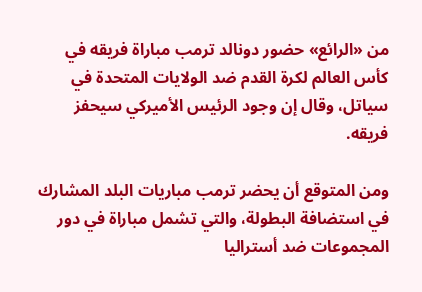من «الرائع» حضور دونالد ترمب مباراة فريقه في كأس العالم لكرة القدم ضد الولايات المتحدة في سياتل، وقال إن وجود الرئيس الأميركي سيحفز فريقه.

ومن المتوقع أن يحضر ترمب مباريات البلد المشارك في استضافة البطولة، والتي تشمل مباراة في دور المجموعات ضد أستراليا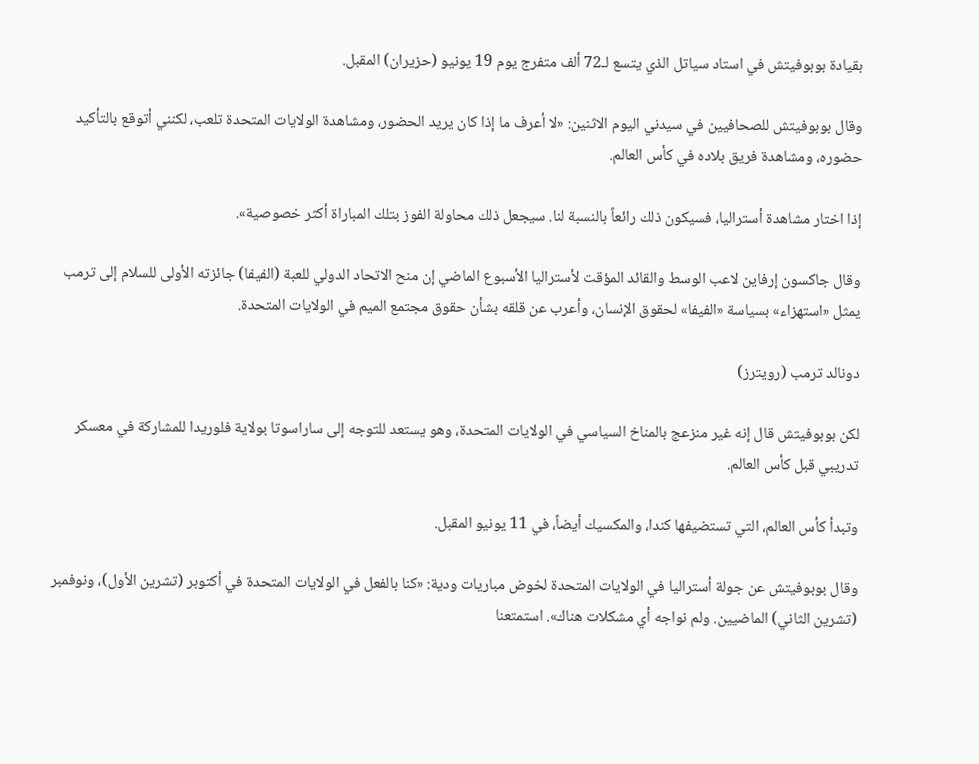بقيادة بوبوفيتش في استاد سياتل الذي يتسع لـ72 ألف متفرج يوم 19 يونيو (حزيران) المقبل.

وقال بوبوفيتش للصحافيين في سيدني اليوم الاثنين: «لا أعرف ما إذا كان يريد الحضور، ومشاهدة الولايات المتحدة تلعب، لكنني أتوقع بالتأكيد حضوره، ومشاهدة فريق بلاده في كأس العالم.

إذا اختار مشاهدة أستراليا، فسيكون ذلك رائعاً بالنسبة لنا. سيجعل ذلك محاولة الفوز بتلك المباراة أكثر خصوصية».

وقال جاكسون إرفاين لاعب الوسط والقائد المؤقت لأستراليا الأسبوع الماضي إن منح الاتحاد الدولي للعبة (الفيفا) جائزته الأولى للسلام إلى ترمب يمثل «استهزاء» بسياسة «الفيفا» لحقوق الإنسان، وأعرب عن قلقه بشأن حقوق مجتمع الميم في الولايات المتحدة.

دونالد ترمب (رويترز)

لكن بوبوفيتش قال إنه غير منزعج بالمناخ السياسي في الولايات المتحدة، وهو يستعد للتوجه إلى ساراسوتا بولاية فلوريدا للمشاركة في معسكر تدريبي قبل كأس العالم.

وتبدأ كأس العالم، التي تستضيفها كندا، والمكسيك أيضاً، في 11 يونيو المقبل.

وقال بوبوفيتش عن جولة أستراليا في الولايات المتحدة لخوض مباريات ودية: «كنا بالفعل في الولايات المتحدة في أكتوبر (تشرين الأول)، ونوفمبر (تشرين الثاني) الماضيين. ولم نواجه أي مشكلات هناك». استمتعنا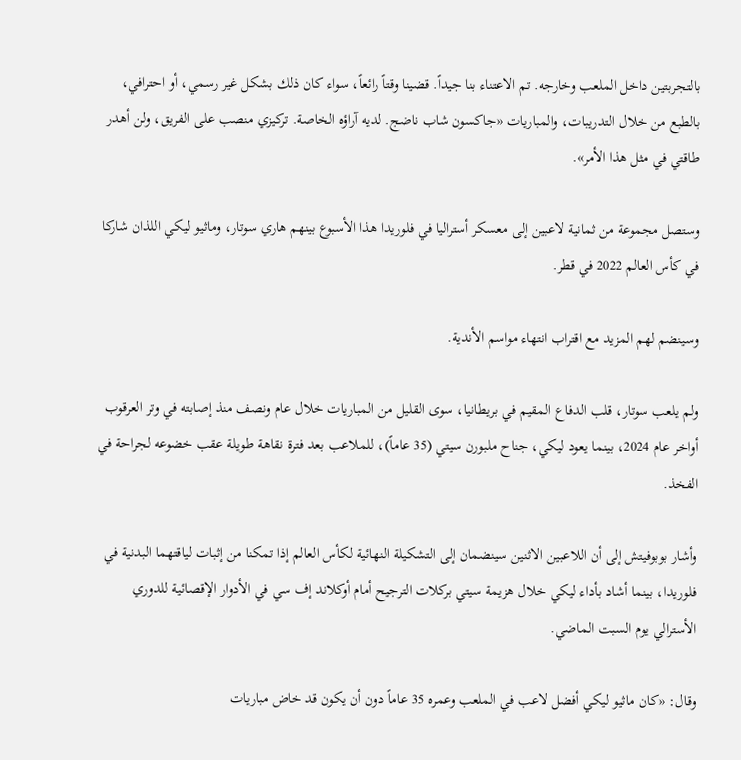بالتجربتين داخل الملعب وخارجه. تم الاعتناء بنا جيداً. قضينا وقتاً رائعاً، سواء كان ذلك بشكل غير رسمي، أو احترافي، بالطبع من خلال التدريبات، والمباريات «جاكسون شاب ناضج. لديه آراؤه الخاصة. تركيزي منصب على الفريق، ولن أهدر طاقتي في مثل هذا الأمر».

وستصل مجموعة من ثمانية لاعبين إلى معسكر أستراليا في فلوريدا هذا الأسبوع بينهم هاري سوتار، وماثيو ليكي اللذان شاركا في كأس العالم 2022 في قطر.

وسينضم لهم المزيد مع اقتراب انتهاء مواسم الأندية.

ولم يلعب سوتار، قلب الدفاع المقيم في بريطانيا، سوى القليل من المباريات خلال عام ونصف منذ إصابته في وتر العرقوب أواخر عام 2024، بينما يعود ليكي، جناح ملبورن سيتي (35 عاماً)، للملاعب بعد فترة نقاهة طويلة عقب خضوعه لجراحة في الفخذ.

وأشار بوبوفيتش إلى أن اللاعبين الاثنين سينضمان إلى التشكيلة النهائية لكأس العالم إذا تمكنا من إثبات لياقتهما البدنية في فلوريدا، بينما أشاد بأداء ليكي خلال هزيمة سيتي بركلات الترجيح أمام أوكلاند إف سي في الأدوار الإقصائية للدوري الأسترالي يوم السبت الماضي.

وقال: «كان ماثيو ليكي أفضل لاعب في الملعب وعمره 35 عاماً دون أن يكون قد خاض مباريات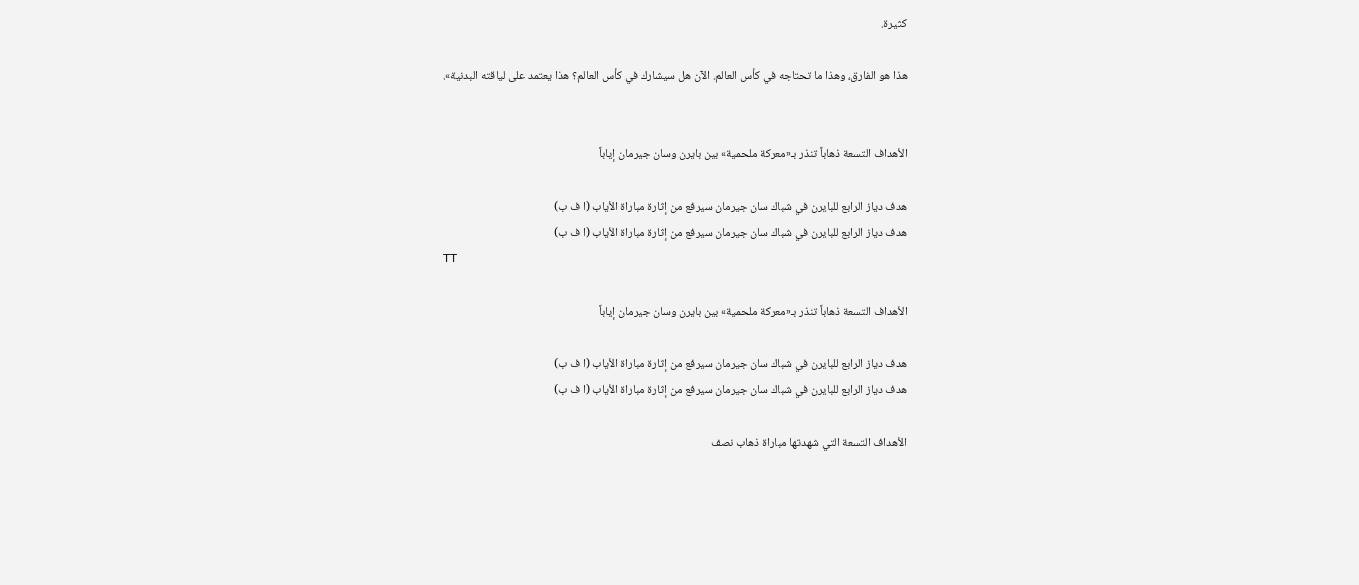كثيرة.

هذا هو الفارق، وهذا ما تحتاجه في كأس العالم. الآن هل سيشارك في كأس العالم؟ هذا يعتمد على لياقته البدنية».


الأهداف التسعة ذهاباً تنذر بـ«معركة ملحمية» بين بايرن وسان جيرمان إياباً

هدف دياز الرابع للبايرن في شباك سان جيرمان سيرفع من إثارة مباراة الأياب (ا ف ب)
هدف دياز الرابع للبايرن في شباك سان جيرمان سيرفع من إثارة مباراة الأياب (ا ف ب)
TT

الأهداف التسعة ذهاباً تنذر بـ«معركة ملحمية» بين بايرن وسان جيرمان إياباً

هدف دياز الرابع للبايرن في شباك سان جيرمان سيرفع من إثارة مباراة الأياب (ا ف ب)
هدف دياز الرابع للبايرن في شباك سان جيرمان سيرفع من إثارة مباراة الأياب (ا ف ب)

الأهداف التسعة التي شهدتها مباراة ذهاب نصف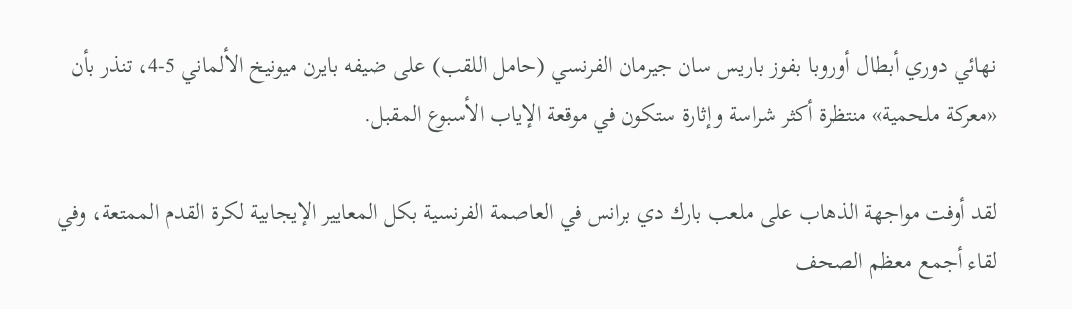نهائي دوري أبطال أوروبا بفوز باريس سان جيرمان الفرنسي (حامل اللقب) على ضيفه بايرن ميونيخ الألماني 5-4، تنذر بأن «معركة ملحمية» منتظرة أكثر شراسة وإثارة ستكون في موقعة الإياب الأسبوع المقبل.

لقد أوفت مواجهة الذهاب على ملعب بارك دي برانس في العاصمة الفرنسية بكل المعايير الإيجابية لكرة القدم الممتعة، وفي لقاء أجمع معظم الصحف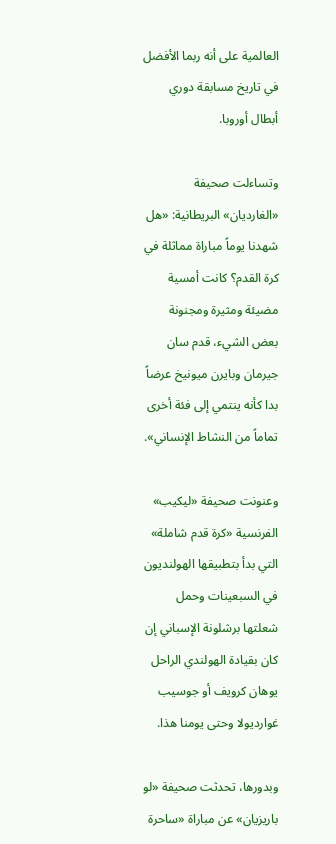العالمية على أنه ربما الأفضل في تاريخ مسابقة دوري أبطال أوروبا.

وتساءلت صحيفة «الغارديان» البريطانية: «هل شهدنا يوماً مباراة مماثلة في كرة القدم؟ كانت أمسية مضيئة ومثيرة ومجنونة بعض الشيء، قدم سان جيرمان وبايرن ميونيخ عرضاً بدا كأنه ينتمي إلى فئة أخرى تماماً من النشاط الإنساني».

وعنونت صحيفة «ليكيب» الفرنسية «كرة قدم شاملة» التي بدأ بتطبيقها الهولنديون في السبعينات وحمل شعلتها برشلونة الإسباني إن كان بقيادة الهولندي الراحل يوهان كرويف أو جوسيب غوارديولا وحتى يومنا هذا.

وبدورها، تحدثت صحيفة «لو باريزيان» عن مباراة «ساحرة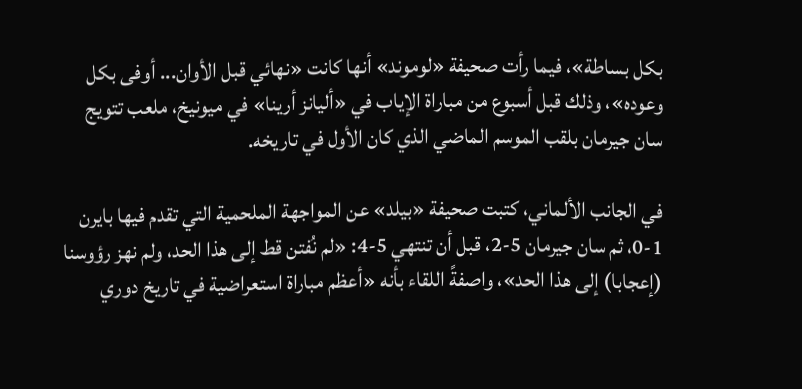بكل بساطة»، فيما رأت صحيفة «لوموند» أنها كانت «نهائي قبل الأوان... أوفى بكل وعوده»، وذلك قبل أسبوع من مباراة الإياب في «أليانز أرينا» في ميونيخ، ملعب تتويج سان جيرمان بلقب الموسم الماضي الذي كان الأول في تاريخه.

في الجانب الألماني، كتبت صحيفة «بيلد» عن المواجهة الملحمية التي تقدم فيها بايرن 1-0، ثم سان جيرمان 5-2، قبل أن تنتهي 5-4: «لم نُفتن قط إلى هذا الحد، ولم نهز رؤوسنا (إعجابا) إلى هذا الحد»، واصفةً اللقاء بأنه «أعظم مباراة استعراضية في تاريخ دوري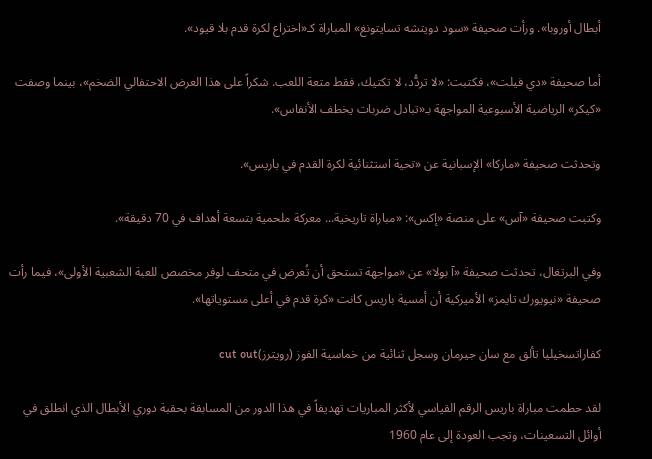أبطال أوروبا». ورأت صحيفة «سود دويتشه تسايتونغ» المباراة كـ«اختراع لكرة قدم بلا قيود».

أما صحيفة «دي فيلت»، فكتبت: «لا تردُّد، لا تكتيك، فقط متعة اللعب. شكراً على هذا العرض الاحتفالي الضخم»، بينما وصفت «كيكر» الرياضية الأسبوعية المواجهة بـ«تبادل ضربات يخطف الأنفاس».

وتحدثت صحيفة «ماركا» الإسبانية عن «تحية استثنائية لكرة القدم في باريس».

وكتبت صحيفة «آس» على منصة «إكس»: «مباراة تاريخية... معركة ملحمية بتسعة أهداف في 70 دقيقة».

وفي البرتغال، تحدثت صحيفة «آ بولا» عن «مواجهة تستحق أن تُعرض في متحف لوفر مخصص للعبة الشعبية الأولى»، فيما رأت صحيفة «نيويورك تايمز» الأميركية أن أمسية باريس كانت «كرة قدم في أعلى مستوياتها».

كفاراتسخيليا تألق مع سان جيرمان وسجل ثنائية من خماسية الفوز (رويترز)cut out

لقد حطمت مباراة باريس الرقم القياسي لأكثر المباريات تهديفاً في هذا الدور من المسابقة بحقبة دوري الأبطال الذي انطلق في أوائل التسعينات، وتجب العودة إلى عام 1960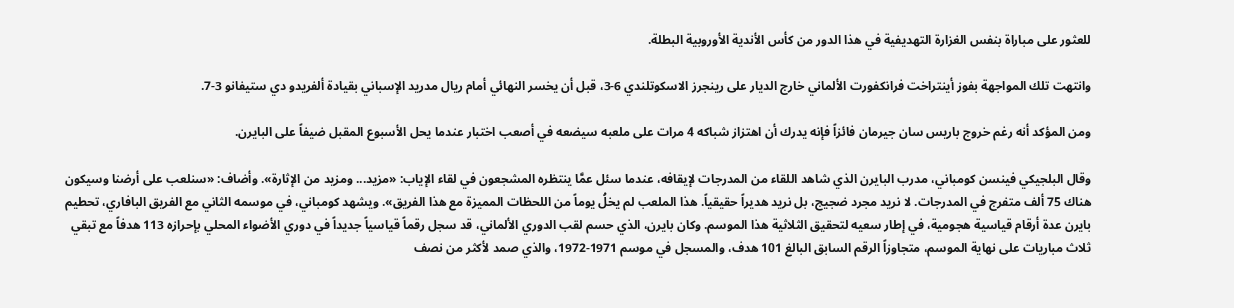للعثور على مباراة بنفس الغزارة التهديفية في هذا الدور من كأس الأندية الأوروبية البطلة.

وانتهت تلك المواجهة بفوز أينتراخت فرانكفورت الألماني خارج الديار على رينجرز الاسكوتلندي 6-3، قبل أن يخسر النهائي أمام ريال مدريد الإسباني بقيادة ألفريدو دي ستيفانو 3-7.

ومن المؤكد أنه رغم خروج باريس سان جيرمان فائزاً فإنه يدرك أن اهتزاز شباكه 4 مرات على ملعبه سيضعه في أصعب اختبار عندما يحل الأسبوع المقبل ضيفاً على البايرن.

وقال البلجيكي فينسن كومباني، مدرب البايرن الذي شاهد اللقاء من المدرجات لإيقافه، عندما سئل عمَّا ينتظره المشجعون في لقاء الإياب: «مزيد... ومزيد من الإثارة». وأضاف: «سنلعب على أرضنا وسيكون هناك 75 ألف متفرج في المدرجات. لا نريد مجرد ضجيج، بل نريد هديراً حقيقياً. هذا الملعب لم يخلُ يوماً من اللحظات المميزة مع هذا الفريق». ويشهد كومباني، في موسمه الثاني مع الفريق البافاري، تحطيم بايرن عدة أرقام قياسية هجومية، في إطار سعيه لتحقيق الثلاثية هذا الموسم. وكان بايرن، الذي حسم لقب الدوري الألماني، قد سجل رقماً قياسياً جديداً في دوري الأضواء المحلي بإحرازه 113 هدفاً مع تبقي ثلاث مباريات على نهاية الموسم، متجاوزاً الرقم السابق البالغ 101 هدف، والمسجل في موسم 1971-1972، والذي صمد لأكثر من نصف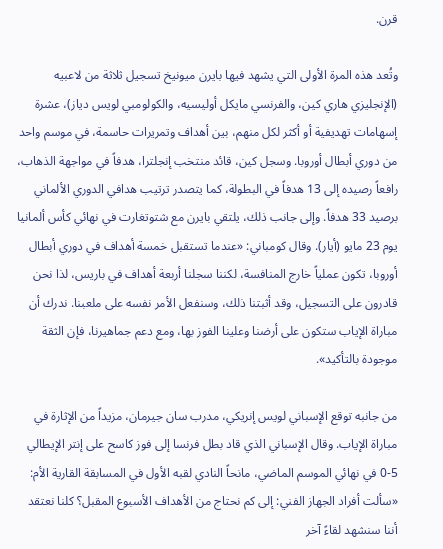قرن.

وتُعد هذه المرة الأولى التي يشهد فيها بايرن ميونيخ تسجيل ثلاثة من لاعبيه (الإنجليزي هاري كين، والفرنسي مايكل أوليسيه، والكولومبي لويس دياز)، عشرة إسهامات تهديفية أو أكثر لكل منهم، بين أهداف وتمريرات حاسمة، في موسم واحد من دوري أبطال أوروبا. وسجل كين، قائد منتخب إنجلترا، هدفاً في مواجهة الذهاب، رافعاً رصيده إلى 13 هدفاً في البطولة، كما يتصدر ترتيب هدافي الدوري الألماني برصيد 33 هدفاً. وإلى جانب ذلك، يلتقي بايرن مع شتوتغارت في نهائي كأس ألمانيا يوم 23 مايو (أيار). وقال كومباني: «عندما تستقبل خمسة أهداف في دوري أبطال أوروبا، تكون عملياً خارج المنافسة، لكننا سجلنا أربعة أهداف في باريس، لذا نحن قادرون على التسجيل، وقد أثبتنا ذلك، وسنفعل الأمر نفسه على ملعبنا. ندرك أن مباراة الإياب ستكون على أرضنا وعلينا الفوز بها، ومع دعم جماهيرنا، فإن الثقة موجودة بالتأكيد».

من جانبه توقع الإسباني لويس إنريكي، مدرب سان جيرمان، مزيداً من الإثارة في مباراة الإياب. وقال الإسباني الذي قاد بطل فرنسا إلى فوز كاسح على إنتر الإيطالي 5-0 في نهائي الموسم الماضي، مانحاً النادي لقبه الأول في المسابقة القارية الأم: «سألت أفراد الجهاز الفني: إلى كم نحتاج من الأهداف الأسبوع المقبل؟ كلنا نعتقد أننا سنشهد لقاءً آخر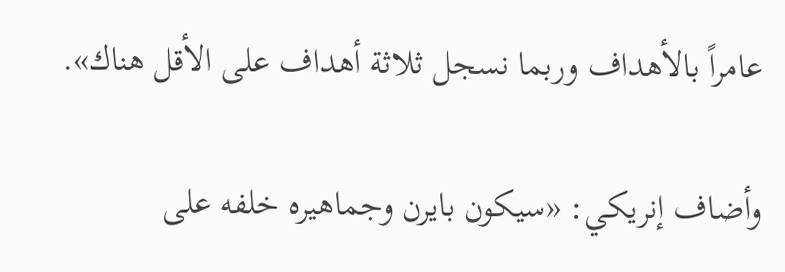عامراً بالأهداف وربما نسجل ثلاثة أهداف على الأقل هناك».

وأضاف إنريكي: «سيكون بايرن وجماهيره خلفه على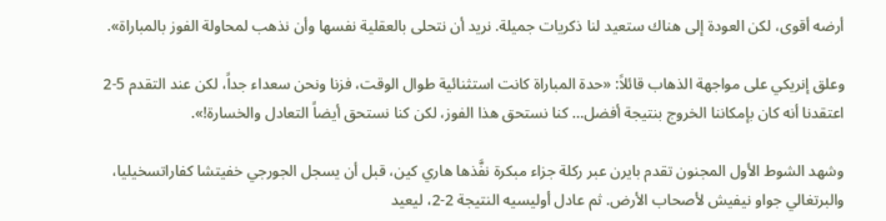أرضه أقوى، لكن العودة إلى هناك ستعيد لنا ذكريات جميلة. نريد أن نتحلى بالعقلية نفسها وأن نذهب لمحاولة الفوز بالمباراة».

وعلق إنريكي على مواجهة الذهاب قائلاً: «حدة المباراة كانت استثنائية طوال الوقت، فزنا ونحن سعداء جداً، لكن عند التقدم 5-2 اعتقدنا أنه كان بإمكاننا الخروج بنتيجة أفضل... كنا نستحق هذا الفوز، لكن كنا نستحق أيضاً التعادل والخسارة!».

وشهد الشوط الأول المجنون تقدم بايرن عبر ركلة جزاء مبكرة نفَّذها هاري كين، قبل أن يسجل الجورجي خفيتشا كفاراتسخيليا، والبرتغالي جواو نيفيش لأصحاب الأرض. ثم عادل أوليسيه النتيجة 2-2، ليعيد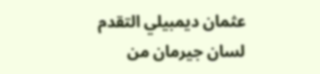عثمان ديمبيلي التقدم لسان جيرمان من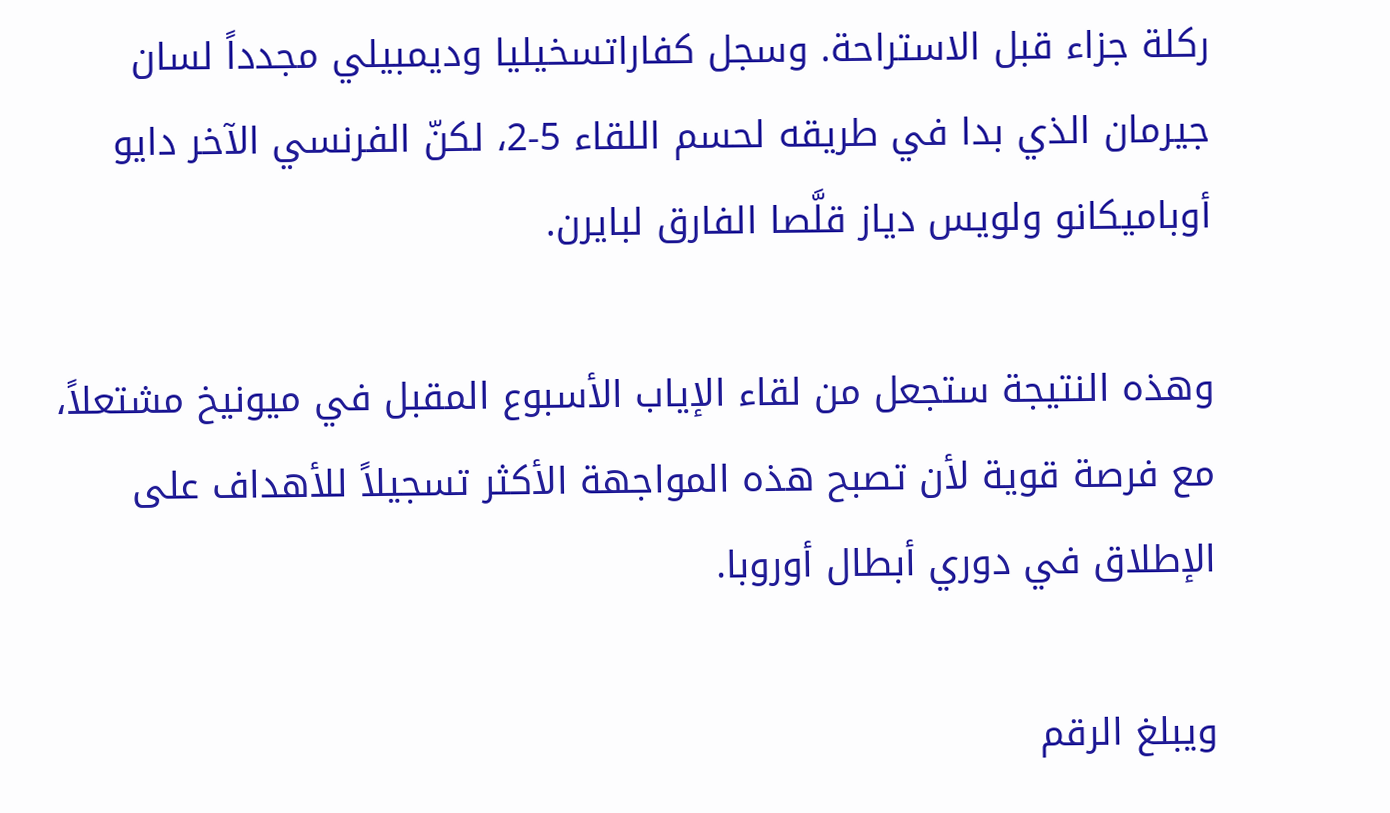ركلة جزاء قبل الاستراحة. وسجل كفاراتسخيليا وديمبيلي مجدداً لسان جيرمان الذي بدا في طريقه لحسم اللقاء 5-2، لكنّ الفرنسي الآخر دايو أوباميكانو ولويس دياز قلَّصا الفارق لبايرن.

وهذه النتيجة ستجعل من لقاء الإياب الأسبوع المقبل في ميونيخ مشتعلاً، مع فرصة قوية لأن تصبح هذه المواجهة الأكثر تسجيلاً للأهداف على الإطلاق في دوري أبطال أوروبا.

ويبلغ الرقم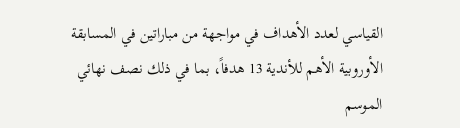القياسي لعدد الأهداف في مواجهة من مباراتين في المسابقة الأوروبية الأهم للأندية 13 هدفاً، بما في ذلك نصف نهائي الموسم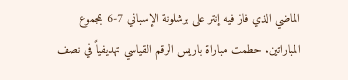الماضي الذي فاز فيه إنتر على برشلونة الإسباني 7-6 بمجموع المباراتين. حطمت مباراة باريس الرقم القياسي تهديفياً في نصف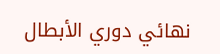نهائي دوري الأبطال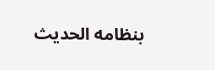بنظامه الحديث